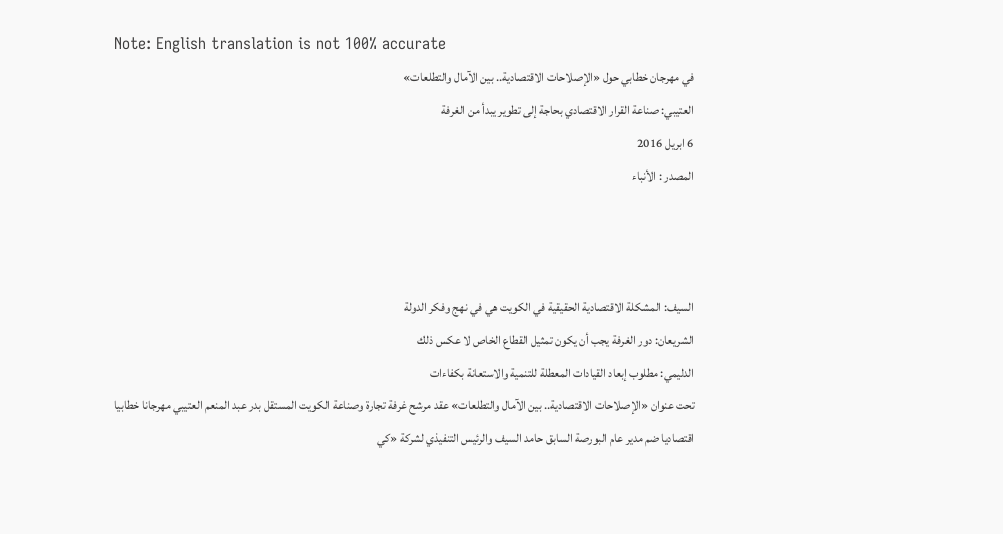Note: English translation is not 100% accurate
في مهرجان خطابي حول «الإصلاحات الاقتصادية.. بين الآمال والتطلعات»
العتيبي: صناعة القرار الاقتصادي بحاجة إلى تطوير يبدأ من الغرفة
6 ابريل 2016
المصدر : الأنباء



السيف: المشكلة الاقتصادية الحقيقية في الكويت هي في نهج وفكر الدولة
الشريعان: دور الغرفة يجب أن يكون تمثيل القطاع الخاص لا عكس ذلك
الدليمي: مطلوب إبعاد القيادات المعطلة للتنمية والاستعانة بكفاءات
تحت عنوان «الإصلاحات الاقتصادية.. بين الآمال والتطلعات» عقد مرشح غرفة تجارة وصناعة الكويت المستقل بدر عبد المنعم العتيبي مهرجانا خطابيا اقتصاديا ضم مدير عام البورصة السابق حامد السيف والرئيس التنفيذي لشركة «كي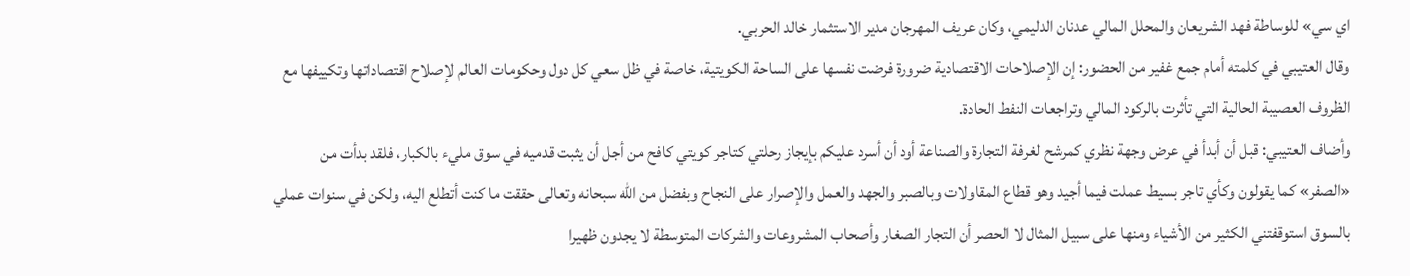اي سي» للوساطة فهد الشريعان والمحلل المالي عدنان الدليمي، وكان عريف المهرجان مدير الاستثمار خالد الحربي.
وقال العتيبي في كلمته أمام جمع غفير من الحضور: إن الإصلاحات الاقتصادية ضرورة فرضت نفسها على الساحة الكويتية، خاصة في ظل سعي كل دول وحكومات العالم لإصلاح اقتصاداتها وتكييفها مع الظروف العصيبة الحالية التي تأثرت بالركود المالي وتراجعات النفط الحادة.
وأضاف العتيبي: قبل أن أبدأ في عرض وجهة نظري كمرشح لغرفة التجارة والصناعة أود أن أسرد عليكم بإيجاز رحلتي كتاجر كويتي كافح من أجل أن يثبت قدميه في سوق مليء بالكبار، فلقد بدأت من «الصفر» كما يقولون وكأي تاجر بسيط عملت فيما أجيد وهو قطاع المقاولات وبالصبر والجهد والعمل والإصرار على النجاح وبفضل من الله سبحانه وتعالى حققت ما كنت أتطلع اليه، ولكن في سنوات عملي بالسوق استوقفتني الكثير من الأشياء ومنها على سبيل المثال لا الحصر أن التجار الصغار وأصحاب المشروعات والشركات المتوسطة لا يجدون ظهيرا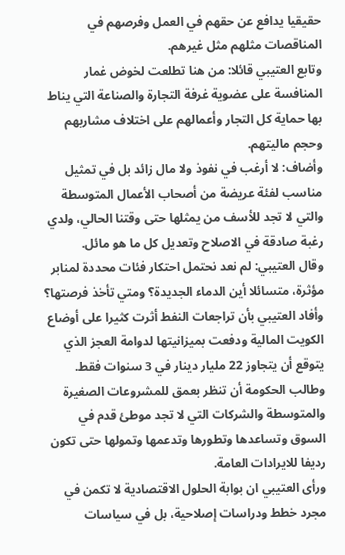حقيقيا يدافع عن حقهم في العمل وفرصهم في المناقصات مثلهم مثل غيرهم.
وتابع العتيبي قائلا: من هنا تطلعت لخوض غمار المنافسة على عضوية غرفة التجارة والصناعة التي يناط بها حماية كل التجار وأعمالهم على اختلاف مشاربهم وحجم ماليتهم.
وأضاف: لا أرغب في نفوذ ولا مال زائد بل في تمثيل مناسب لفئة عريضة من أصحاب الأعمال المتوسطة والتي لا تجد للأسف من يمثلها حتى وقتنا الحالي، ولدي رغبة صادقة في الاصلاح وتعديل كل ما هو مائل.
وقال العتيبي: لم نعد نحتمل احتكار فئات محددة لمنابر مؤثرة، متسائلا أين الدماء الجديدة؟ ومتي تأخذ فرصتها؟
وأفاد العتيبي بأن تراجعات النفط أثرت كثيرا على أوضاع الكويت المالية ودفعت بميزانيتها لدوامة العجز الذي يتوقع أن يتجاوز 22 مليار دينار في 3 سنوات فقط.
وطالب الحكومة أن تنظر بعمق للمشروعات الصغيرة والمتوسطة والشركات التي لا تجد موطئ قدم في السوق وتساعدها وتطورها وتدعمها وتمولها حتى تكون رديفا للايرادات العامة.
ورأى العتيبي ان بوابة الحلول الاقتصادية لا تكمن في مجرد خطط ودراسات إصلاحية، بل في سياسات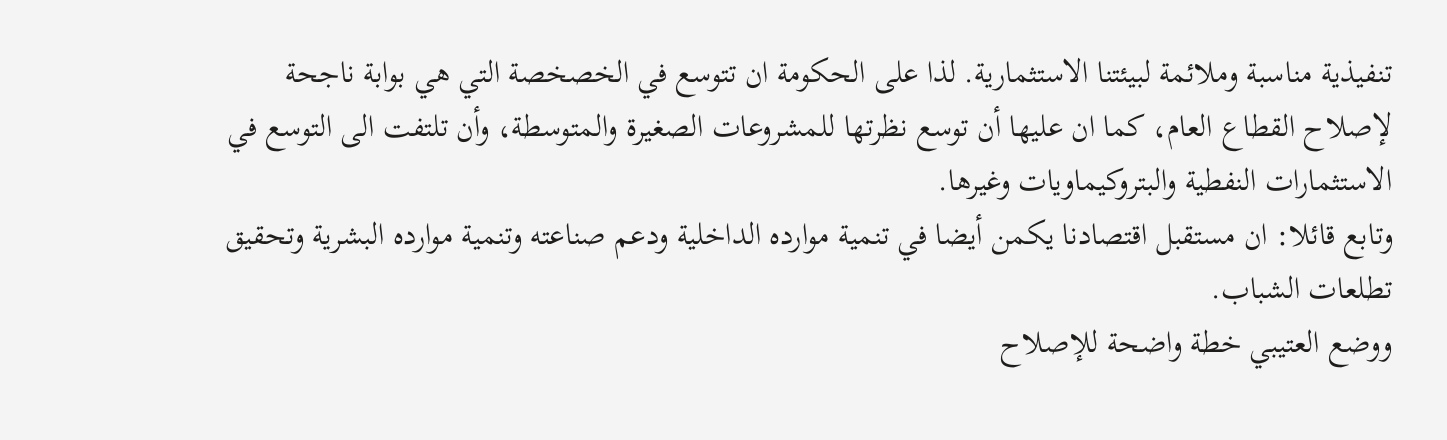تنفيذية مناسبة وملائمة لبيئتنا الاستثمارية. لذا على الحكومة ان تتوسع في الخصخصة التي هي بوابة ناجحة لإصلاح القطاع العام، كما ان عليها أن توسع نظرتها للمشروعات الصغيرة والمتوسطة، وأن تلتفت الى التوسع في الاستثمارات النفطية والبتروكيماويات وغيرها.
وتابع قائلا: ان مستقبل اقتصادنا يكمن أيضا في تنمية موارده الداخلية ودعم صناعته وتنمية موارده البشرية وتحقيق تطلعات الشباب.
ووضع العتيبي خطة واضحة للإصلاح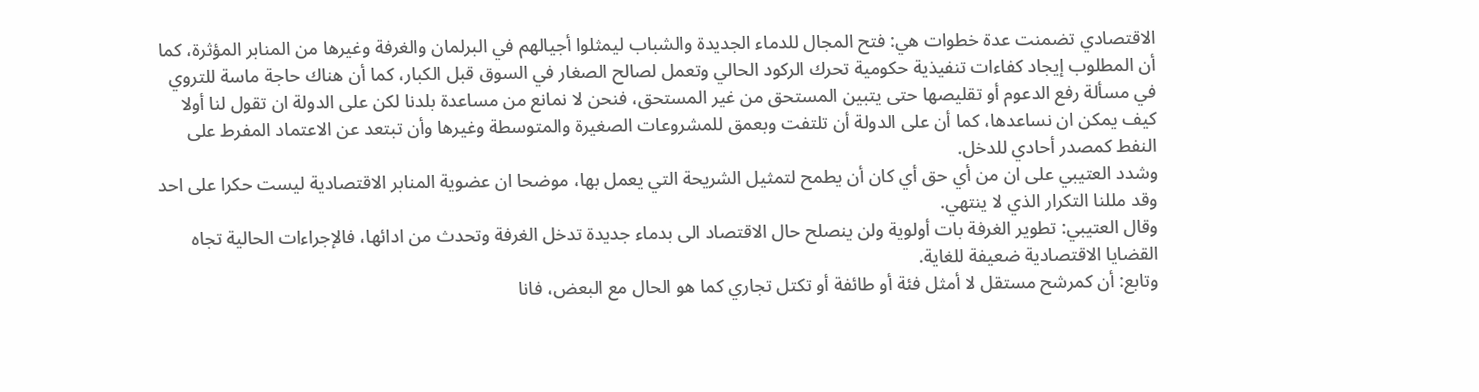الاقتصادي تضمنت عدة خطوات هي: فتح المجال للدماء الجديدة والشباب ليمثلوا أجيالهم في البرلمان والغرفة وغيرها من المنابر المؤثرة، كما أن المطلوب إيجاد كفاءات تنفيذية حكومية تحرك الركود الحالي وتعمل لصالح الصغار في السوق قبل الكبار، كما أن هناك حاجة ماسة للتروي في مسألة رفع الدعوم أو تقليصها حتى يتبين المستحق من غير المستحق، فنحن لا نمانع من مساعدة بلدنا لكن على الدولة ان تقول لنا أولا كيف يمكن ان نساعدها، كما أن على الدولة أن تلتفت وبعمق للمشروعات الصغيرة والمتوسطة وغيرها وأن تبتعد عن الاعتماد المفرط على النفط كمصدر أحادي للدخل.
وشدد العتيبي على ان من أي حق أي كان أن يطمح لتمثيل الشريحة التي يعمل بها، موضحا ان عضوية المنابر الاقتصادية ليست حكرا على احد وقد مللنا التكرار الذي لا ينتهي.
وقال العتيبي: تطوير الغرفة بات أولوية ولن ينصلح حال الاقتصاد الى بدماء جديدة تدخل الغرفة وتحدث من ادائها، فالإجراءات الحالية تجاه القضايا الاقتصادية ضعيفة للغاية.
وتابع: أن كمرشح مستقل لا أمثل فئة أو طائفة أو تكتل تجاري كما هو الحال مع البعض، فانا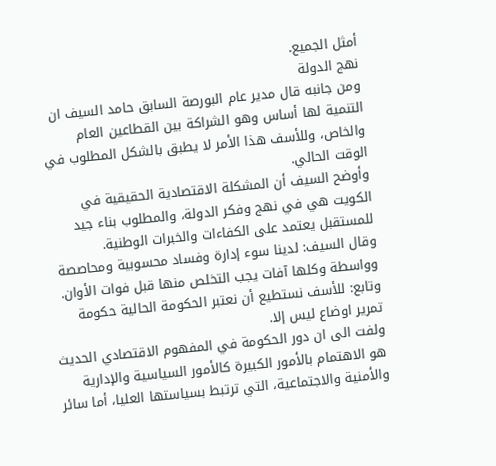أمثل الجميع.
نهج الدولة
ومن جانبه قال مدير عام البورصة السابق حامد السيف ان التنمية لها أساس وهو الشراكة بين القطاعين العام والخاص، وللأسف هذا الأمر لا يطبق بالشكل المطلوب في الوقت الحالي.
وأوضح السيف أن المشكلة الاقتصادية الحقيقية في الكويت هي في نهج وفكر الدولة، والمطلوب بناء جيد للمستقبل يعتمد على الكفاءات والخبرات الوطنية.
وقال السيف: لدينا سوء إدارة وفساد محسوبية ومحاصصة وواسطة وكلها آفات يجب التخلص منها قبل فوات الأوان.
وتابع: للأسف نستطيع أن نعتبر الحكومة الحالية حكومة تمرير اوضاع ليس إلا.
ولفت الى ان دور الحكومة في المفهوم الاقتصادي الحديث هو الاهتمام بالأمور الكبيرة كالأمور السياسية والإدارية والأمنية والاجتماعية، التي ترتبط بسياستها العليا، أما سائر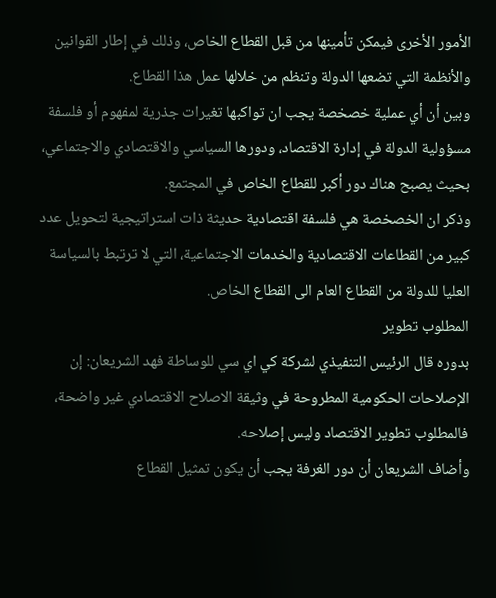الأمور الأخرى فيمكن تأمينها من قبل القطاع الخاص، وذلك في إطار القوانين والأنظمة التي تضعها الدولة وتنظم من خلالها عمل هذا القطاع.
وبين أن أي عملية خصخصة يجب ان تواكبها تغيرات جذرية لمفهوم أو فلسفة مسؤولية الدولة في إدارة الاقتصاد، ودورها السياسي والاقتصادي والاجتماعي، بحيث يصبح هناك دور أكبر للقطاع الخاص في المجتمع.
وذكر ان الخصخصة هي فلسفة اقتصادية حديثة ذات استراتيجية لتحويل عدد كبير من القطاعات الاقتصادية والخدمات الاجتماعية، التي لا ترتبط بالسياسة العليا للدولة من القطاع العام الى القطاع الخاص.
المطلوب تطوير
بدوره قال الرئيس التنفيذي لشركة كي اي سي للوساطة فهد الشريعان: إن الإصلاحات الحكومية المطروحة في وثيقة الاصلاح الاقتصادي غير واضحة، فالمطلوب تطوير الاقتصاد وليس إصلاحه.
وأضاف الشريعان أن دور الغرفة يجب أن يكون تمثيل القطاع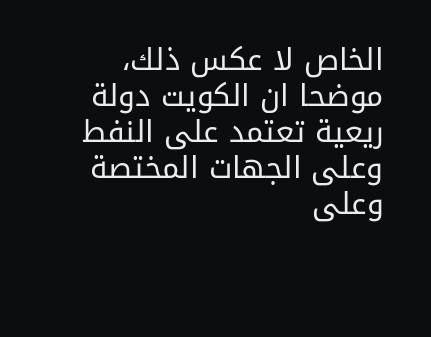الخاص لا عكس ذلك، موضحا ان الكويت دولة ريعية تعتمد على النفط وعلى الجهات المختصة وعلى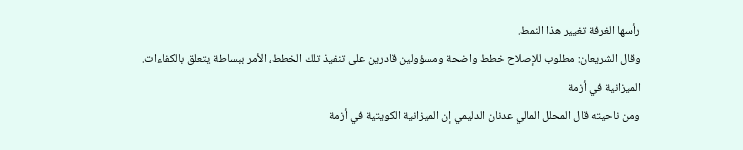رأسها الغرفة تغيير هذا النمط.
وقال الشريعان: مطلوب للإصلاح خطط واضحة ومسؤولين قادرين على تنفيذ تلك الخطط، الأمر ببساطة يتعلق بالكفاءات.
الميزانية في أزمة
ومن ناحيته قال المحلل المالي عدنان الدليمي إن الميزانية الكويتية في أزمة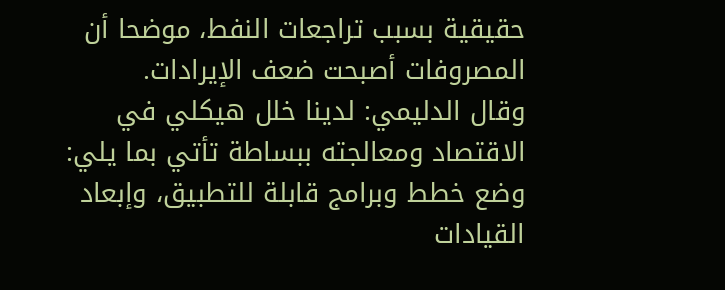حقيقية بسبب تراجعات النفط، موضحا أن المصروفات أصبحت ضعف الإيرادات.
وقال الدليمي: لدينا خلل هيكلي في الاقتصاد ومعالجته ببساطة تأتي بما يلي: وضع خطط وبرامج قابلة للتطبيق، وإبعاد القيادات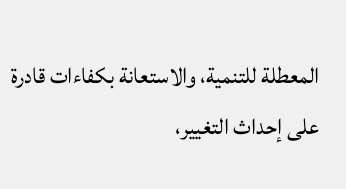المعطلة للتنمية، والاستعانة بكفاءات قادرة على إحداث التغيير،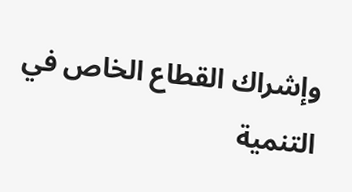وإشراك القطاع الخاص في التنمية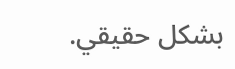بشكل حقيقي.